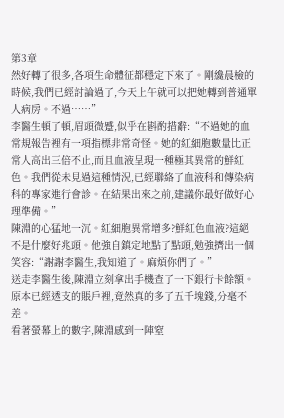第3章
然好轉了很多,各項生命體征都穩定下來了。剛纔晨檢的時候,我們已經討論過了,今天上午就可以把她轉到普通單人病房。不過……”
李醫生頓了頓,眉頭微蹙,似乎在斟酌措辭:“不過她的血常規報告裡有一項指標非常奇怪。她的紅細胞數量比正常人高出三倍不止,而且血液呈現一種極其異常的鮮紅色。我們從未見過這種情況,已經聯絡了血液科和傳染病科的專家進行會診。在結果出來之前,建議你最好做好心理準備。”
陳淵的心猛地一沉。紅細胞異常增多?鮮紅色血液?這絕不是什麼好兆頭。他強自鎮定地點了點頭,勉強擠出一個笑容:“謝謝李醫生,我知道了。麻煩你們了。”
送走李醫生後,陳淵立刻拿出手機查了一下銀行卡餘額。原本已經透支的賬戶裡,竟然真的多了五千塊錢,分毫不差。
看著螢幕上的數字,陳淵感到一陣窒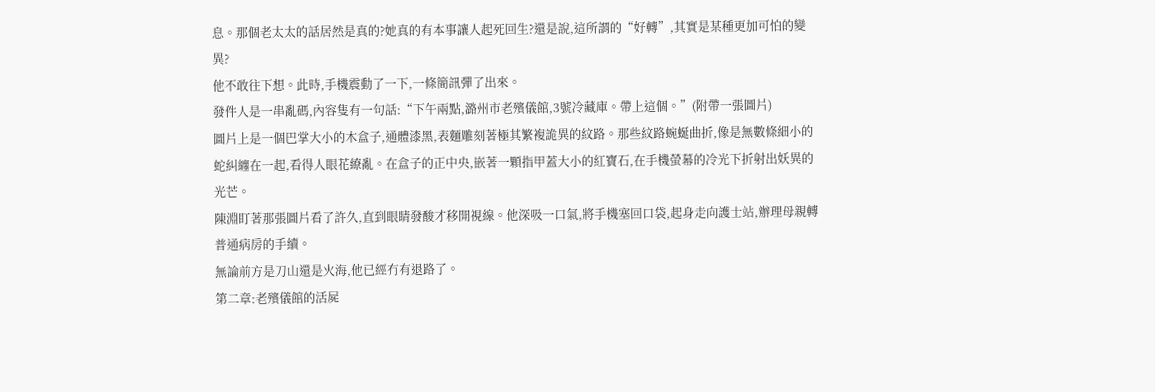息。那個老太太的話居然是真的?她真的有本事讓人起死回生?還是說,這所謂的“好轉”,其實是某種更加可怕的變異?
他不敢往下想。此時,手機震動了一下,一條簡訊彈了出來。
發件人是一串亂碼,內容隻有一句話:“下午兩點,潞州市老殯儀館,3號冷藏庫。帶上這個。”(附帶一張圖片)
圖片上是一個巴掌大小的木盒子,通體漆黑,表麵雕刻著極其繁複詭異的紋路。那些紋路蜿蜒曲折,像是無數條細小的蛇糾纏在一起,看得人眼花繚亂。在盒子的正中央,嵌著一顆指甲蓋大小的紅寶石,在手機螢幕的冷光下折射出妖異的光芒。
陳淵盯著那張圖片看了許久,直到眼睛發酸才移開視線。他深吸一口氣,將手機塞回口袋,起身走向護士站,辦理母親轉普通病房的手續。
無論前方是刀山還是火海,他已經冇有退路了。
第二章:老殯儀館的活屍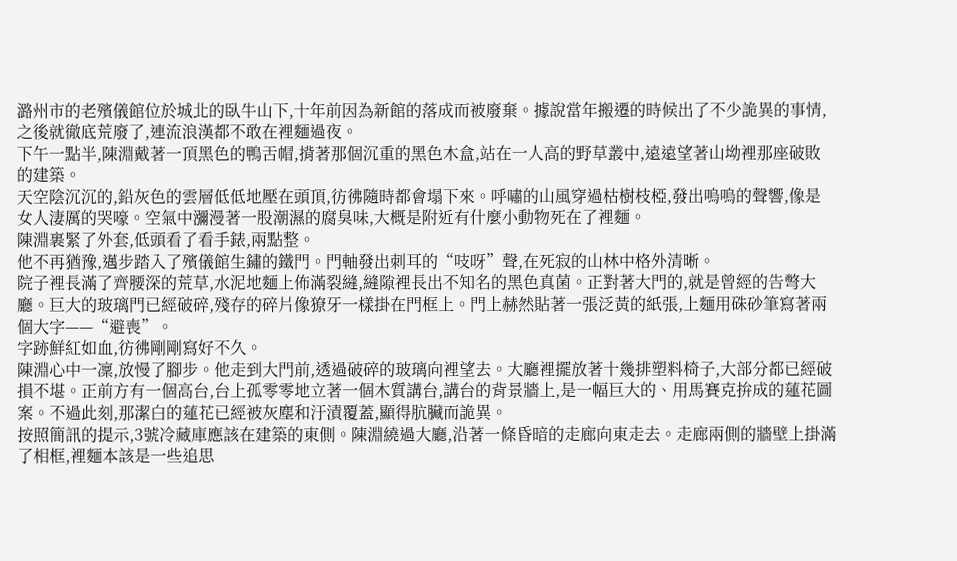潞州市的老殯儀館位於城北的臥牛山下,十年前因為新館的落成而被廢棄。據說當年搬遷的時候出了不少詭異的事情,之後就徹底荒廢了,連流浪漢都不敢在裡麵過夜。
下午一點半,陳淵戴著一頂黑色的鴨舌帽,揹著那個沉重的黑色木盒,站在一人高的野草叢中,遠遠望著山坳裡那座破敗的建築。
天空陰沉沉的,鉛灰色的雲層低低地壓在頭頂,彷彿隨時都會塌下來。呼嘯的山風穿過枯樹枝椏,發出嗚嗚的聲響,像是女人淒厲的哭嚎。空氣中瀰漫著一股潮濕的腐臭味,大概是附近有什麼小動物死在了裡麵。
陳淵裹緊了外套,低頭看了看手錶,兩點整。
他不再猶豫,邁步踏入了殯儀館生鏽的鐵門。門軸發出刺耳的“吱呀”聲,在死寂的山林中格外清晰。
院子裡長滿了齊腰深的荒草,水泥地麵上佈滿裂縫,縫隙裡長出不知名的黑色真菌。正對著大門的,就是曾經的告彆大廳。巨大的玻璃門已經破碎,殘存的碎片像獠牙一樣掛在門框上。門上赫然貼著一張泛黃的紙張,上麵用硃砂筆寫著兩個大字——“避喪”。
字跡鮮紅如血,彷彿剛剛寫好不久。
陳淵心中一凜,放慢了腳步。他走到大門前,透過破碎的玻璃向裡望去。大廳裡擺放著十幾排塑料椅子,大部分都已經破損不堪。正前方有一個高台,台上孤零零地立著一個木質講台,講台的背景牆上,是一幅巨大的、用馬賽克拚成的蓮花圖案。不過此刻,那潔白的蓮花已經被灰塵和汙漬覆蓋,顯得肮臟而詭異。
按照簡訊的提示,3號冷藏庫應該在建築的東側。陳淵繞過大廳,沿著一條昏暗的走廊向東走去。走廊兩側的牆壁上掛滿了相框,裡麵本該是一些追思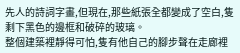先人的詩詞字畫,但現在,那些紙張全都變成了空白,隻剩下黑色的邊框和破碎的玻璃。
整個建築裡靜得可怕,隻有他自己的腳步聲在走廊裡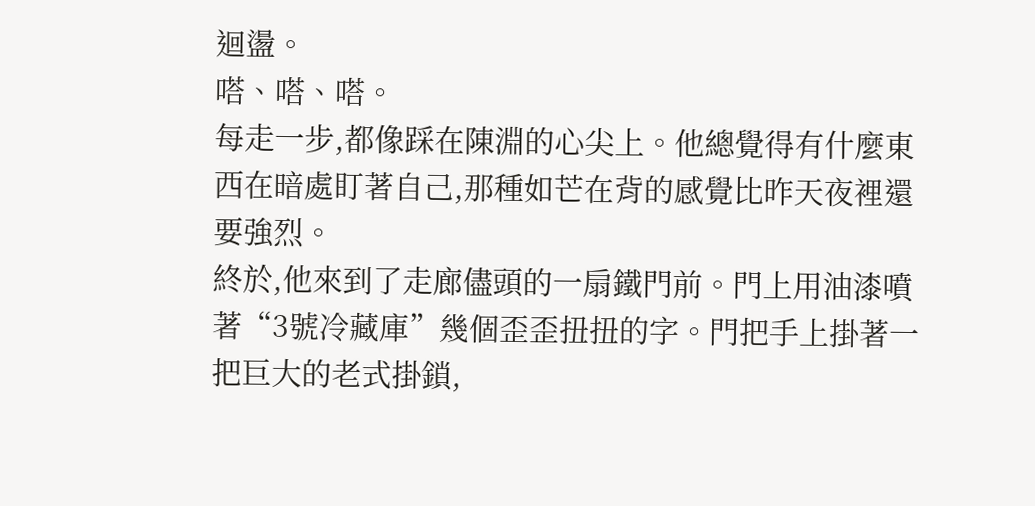迴盪。
嗒、嗒、嗒。
每走一步,都像踩在陳淵的心尖上。他總覺得有什麼東西在暗處盯著自己,那種如芒在背的感覺比昨天夜裡還要強烈。
終於,他來到了走廊儘頭的一扇鐵門前。門上用油漆噴著“3號冷藏庫”幾個歪歪扭扭的字。門把手上掛著一把巨大的老式掛鎖,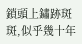鎖頭上鏽跡斑斑,似乎幾十年